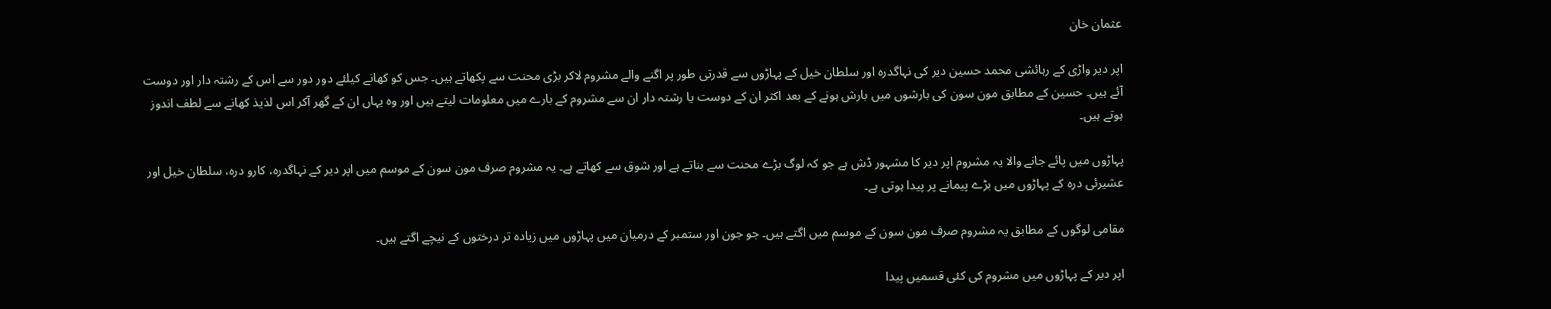عثمان خان

اپر دیر واڑی کے رہائشی محمد حسین دیر کی نہاگدرہ اور سلطان خیل کے پہاڑوں سے قدرتی طور پر اگنے والے مشروم لاکر بڑی محنت سے پکھاتے ہیں۔ جس کو کھانے کیلئے دور دور سے اس کے رشتہ دار اور دوست آئے ہیں۔ حسین کے مطابق مون سون کی بارشوں میں بارش ہونے کے بعد اکثر ان کے دوست یا رشتہ دار ان سے مشروم کے بارے میں معلومات لیتے ہیں اور وہ یہاں ان کے گھر آکر اس لذیذ کھانے سے لطف اندوز ہوتے ہیں۔

پہاڑوں میں پائے جانے والا یہ مشروم اپر دیر کا مشہور ڈش ہے جو کہ لوگ بڑے محنت سے بناتے ہے اور شوق سے کھاتے ہے۔ یہ مشروم صرف مون سون کے موسم میں اپر دیر کے نہاگدرہ، کارو درہ، سلطان خیل اور عشیرئی درہ کے پہاڑوں میں بڑے پیمانے پر پیدا ہوتی ہے۔

مقامی لوگوں کے مطابق یہ مشروم صرف مون سون کے موسم میں اگتے ہیں۔ جو جون اور ستمبر کے درمیان میں پہاڑوں میں زیادہ تر درختوں کے نیچے اگتے ہیں۔

اپر دیر کے پہاڑوں میں مشروم کی کئی قسمیں پیدا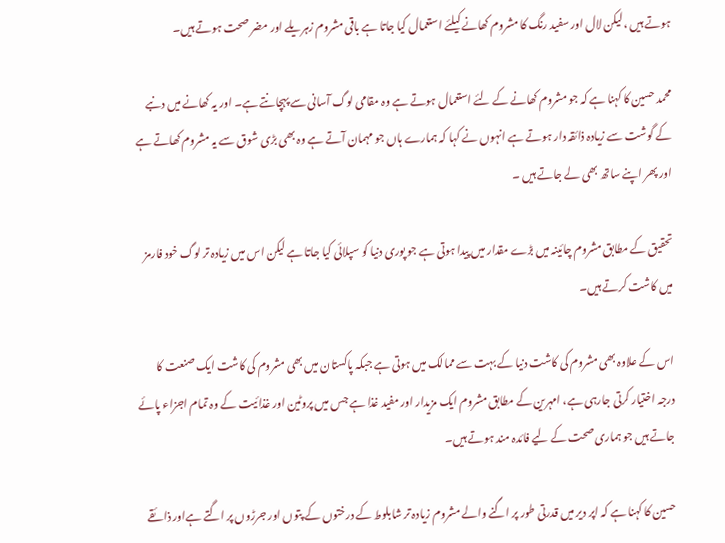ہوتے ہیں ،لیکن لال اور سفید رنگ کا مشروم کھانے کیلئے استعمال کیا جاتا ہے باقی مشروم زہریلے اور مضر صحت ہوتے ہیں۔

محمد حسین کا کہنا ہے کہ جو مشروم کھانے کے لئے استعمال ہوتے ہے وہ مقامی لوگ آسانی سے پہچانتے ہے۔ اور یہ کھانے میں دنبے کے گوشت سے زیادہ ذائقہ دار ہوتے ہے انہوں نے کہا کہ ہمارے ہاں جو مہمان آتے ہے وہ بھی بڑی شوق سے یہ مشروم کھاتے ہے اور پھر اپنے ساتھ بھی لے جاتے ہیں ۔

تحقیق کے مطابق مشروم چائینہ میں بڑے مقدار میں پیدا ہوتی ہے جو پوری دنیا کو سپلائی کیا جاتا ہے لیکن اس میں زیادہ تر لوگ خود فارمز میں کاشت کرتے ہیں۔

اس کے علاوہ بھی مشروم کی کاشت دنیا کے بہت سے ممالک میں ہوتی ہے جبکہ پاکستان میں بھی مشروم کی کاشت ایک صنعت کا درجہ اختیار کرتی جارہی ہے، امہرین کے مطابق مشروم ایک مزیدار اور مفید غذا ہے جس میں پروٹین اور غذائیت کے وہ تمام اجزاء پائے جاتے ہیں جو ہماری صحت کے لیے فائدہ مند ہوتے ہیں۔

حسین کا کہنا ہے کہ اپر دیر میں قدرتی طور پر اگنے والے مشروم زیادہ تر شابلوط کے درختوں کے پتوں اور جرڑوں پر اگتے ہےاور ذائقے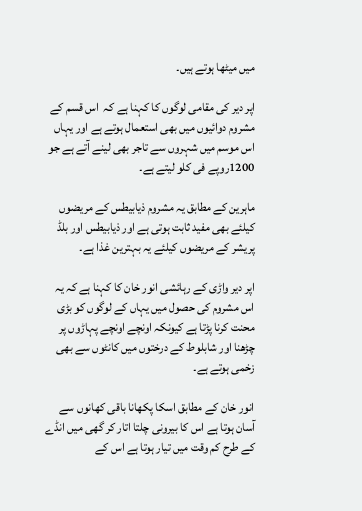میں میٹھا ہوتے ہیں۔

اپر دیر کی مقامی لوگوں کا کہنا ہے کہ  اس قسم کے مشروم دوائیوں میں بھی استعمال ہوتے ہے اور یہاں اس موسم میں شہروں سے تاجر بھی لینے آتے ہے جو 1200روپے فی کلو لیتے ہے۔

ماہرین کے مطابق یہ مشروم ذیابیطس کے مریضوں کیلئے بھی مفید ثابت ہوتی ہے اور ذیابیطس اور بلڈ پریشر کے مریضوں کیلئے یہ بہترین غذا ہے۔

اپر دیر واڑی کے رہائشی انور خان کا کہنا ہے کہ یہ اس مشروم کی حصول میں یہاں کے لوگوں کو بڑی محنت کرنا پڑتا ہے کیونکہ اونچے اونچے پہاڑوں پر چڑھنا اور شابلوط کے درختوں میں کانٹوں سے بھی زخمی ہوتے ہے۔

انور خان کے مطابق اسکا پکھانا باقی کھانوں سے آسان ہوتا ہے اس کا بیرونی چلتا اتار کر گھی میں انڈے کے طرح کم وقت میں تیار ہوتا ہے اس کے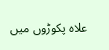علاہ پکوڑوں میں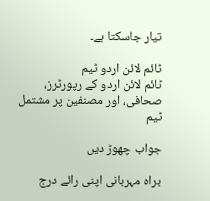تیار جاسکتا ہے۔

ٹائم لائن اردو ٹیم
ٹائم لائن اردو کے رپورٹرز، صحافی، اور مصنفین پر مشتمل ٹیم

جواب چھوڑ دیں

براہ مہربانی اپنی رائے درج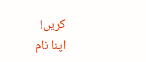کریں!
اپنا نام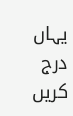یہاں درج کریں